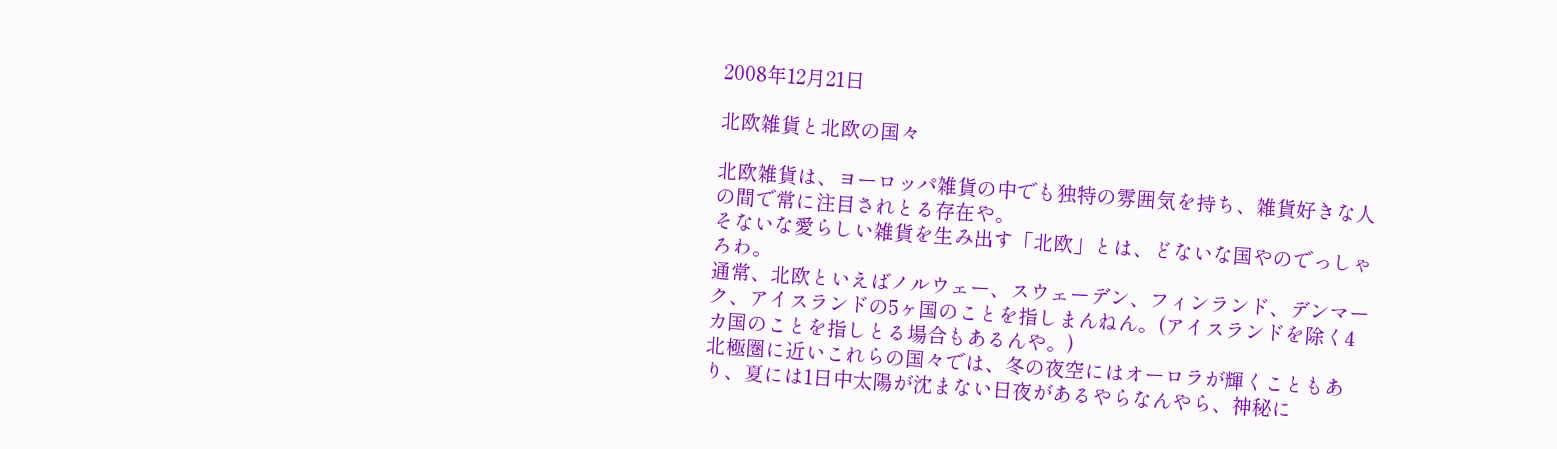2008年12月21日

北欧雑貨と北欧の国々

北欧雑貨は、ヨーロッパ雑貨の中でも独特の雰囲気を持ち、雑貨好きな人の間で常に注目されとる存在や。
そないな愛らしい雑貨を生み出す「北欧」とは、どないな国やのでっしゃろわ。
通常、北欧といえばノルウェー、スウェーデン、フィンランド、デンマーク、アイスランドの5ヶ国のことを指しまんねん。(アイスランドを除く4カ国のことを指しとる場合もあるんや。)
北極圏に近いこれらの国々では、冬の夜空にはオーロラが輝くこともあり、夏には1日中太陽が沈まない日夜があるやらなんやら、神秘に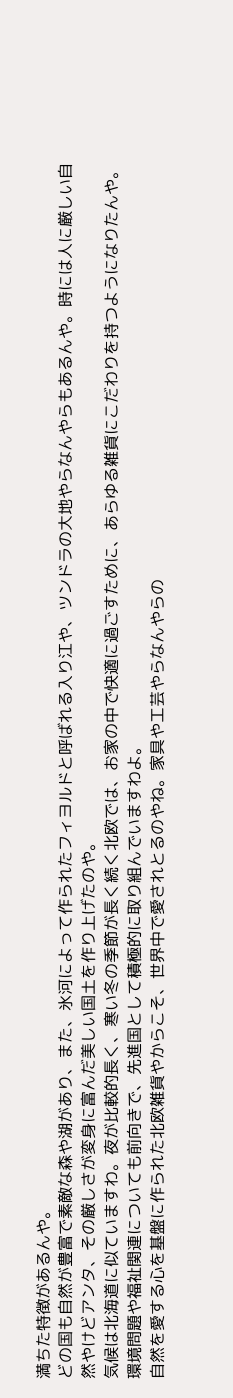満ちた特徴があるんや。
どの国も自然が豊富で素敵な森や湖があり、また、氷河によって作られたフィヨルドと呼ばれる入り江や、ツンドラの大地やらなんやらもあるんや。時には人に厳しい自然やけどアンタ、その厳しさが変身に富んだ美しい国土を作り上げたのや。
気候は北海道に似ていますわ。夜が比較的長く、寒い冬の季節が長く続く北欧では、お家の中で快適に過ごすために、あらゆる雑貨にこだわりを持つようになりたんや。
環境問題や福祉関連についても前向きで、先進国として積極的に取り組んでいますわよ。
自然を愛する心を基盤に作られた北欧雑貨やからこそ、世界中で愛されとるのやね。家具や工芸やらなんやらの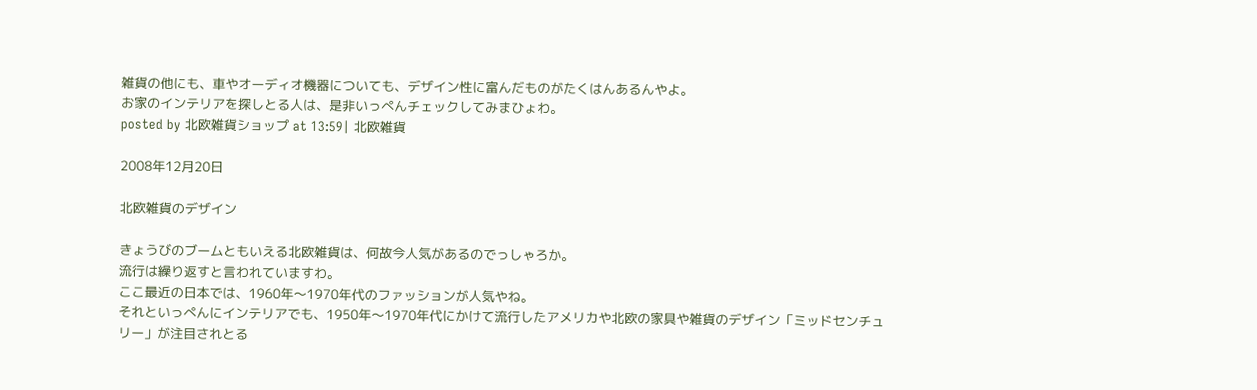雑貨の他にも、車やオーディオ機器についても、デザイン性に富んだものがたくはんあるんやよ。
お家のインテリアを探しとる人は、是非いっぺんチェックしてみまひょわ。
posted by 北欧雑貨ショップ at 13:59| 北欧雑貨

2008年12月20日

北欧雑貨のデザイン

きょうびのブームともいえる北欧雑貨は、何故今人気があるのでっしゃろか。
流行は繰り返すと言われていますわ。
ここ最近の日本では、1960年〜1970年代のファッションが人気やね。
それといっぺんにインテリアでも、1950年〜1970年代にかけて流行したアメリカや北欧の家具や雑貨のデザイン「ミッドセンチュリー」が注目されとる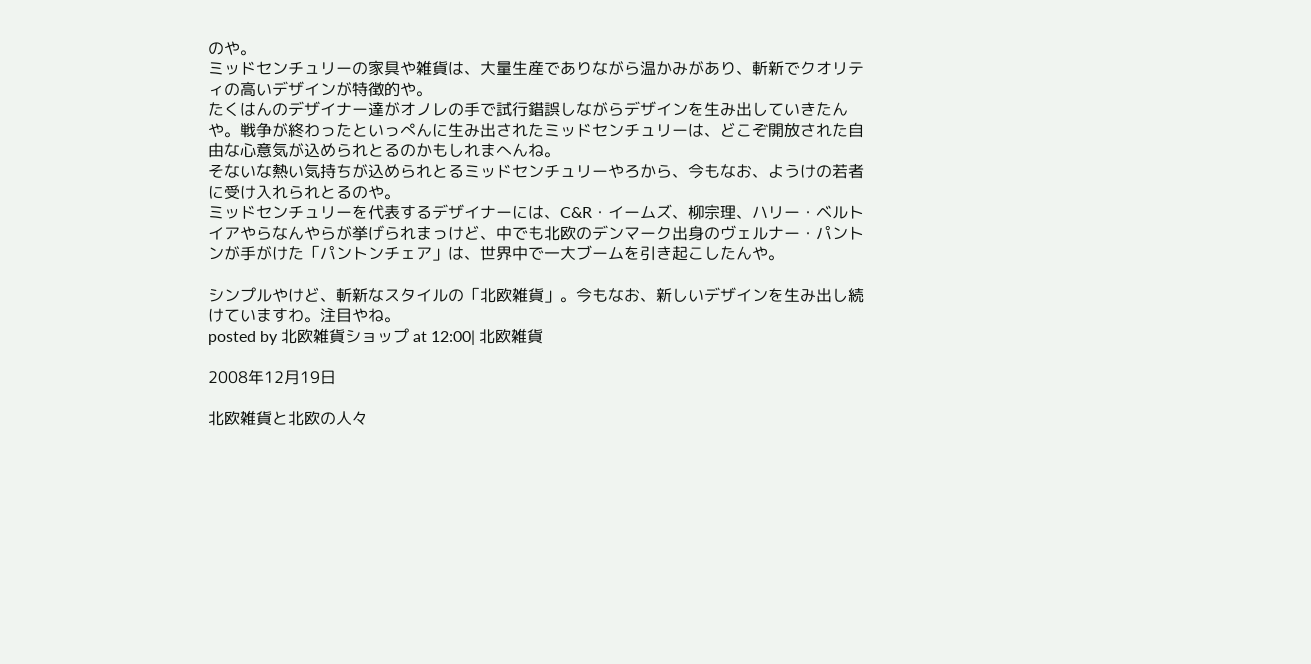のや。
ミッドセンチュリーの家具や雑貨は、大量生産でありながら温かみがあり、斬新でクオリティの高いデザインが特徴的や。
たくはんのデザイナー達がオノレの手で試行錯誤しながらデザインを生み出していきたんや。戦争が終わったといっぺんに生み出されたミッドセンチュリーは、どこぞ開放された自由な心意気が込められとるのかもしれまへんね。
そないな熱い気持ちが込められとるミッドセンチュリーやろから、今もなお、ようけの若者に受け入れられとるのや。
ミッドセンチュリーを代表するデザイナーには、C&R・イームズ、柳宗理、ハリー・ベルトイアやらなんやらが挙げられまっけど、中でも北欧のデンマーク出身のヴェルナー・パントンが手がけた「パントンチェア」は、世界中で一大ブームを引き起こしたんや。

シンプルやけど、斬新なスタイルの「北欧雑貨」。今もなお、新しいデザインを生み出し続けていますわ。注目やね。
posted by 北欧雑貨ショップ at 12:00| 北欧雑貨

2008年12月19日

北欧雑貨と北欧の人々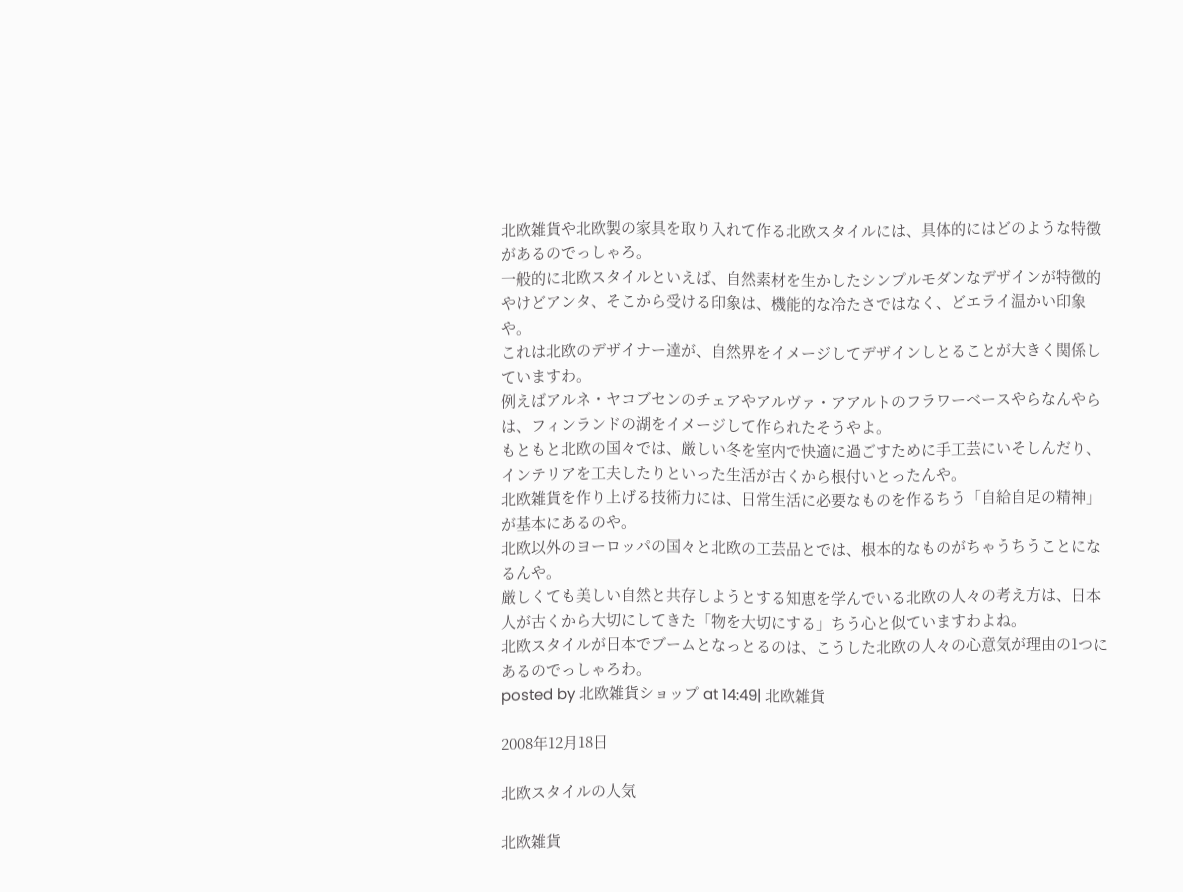北欧雑貨や北欧製の家具を取り入れて作る北欧スタイルには、具体的にはどのような特徴があるのでっしゃろ。
一般的に北欧スタイルといえば、自然素材を生かしたシンプルモダンなデザインが特徴的やけどアンタ、そこから受ける印象は、機能的な冷たさではなく、どエライ温かい印象や。
これは北欧のデザイナー達が、自然界をイメージしてデザインしとることが大きく関係していますわ。
例えばアルネ・ヤコブセンのチェアやアルヴァ・アアルトのフラワーベースやらなんやらは、フィンランドの湖をイメージして作られたそうやよ。
もともと北欧の国々では、厳しい冬を室内で快適に過ごすために手工芸にいそしんだり、インテリアを工夫したりといった生活が古くから根付いとったんや。
北欧雑貨を作り上げる技術力には、日常生活に必要なものを作るちう「自給自足の精神」が基本にあるのや。
北欧以外のヨーロッパの国々と北欧の工芸品とでは、根本的なものがちゃうちうことになるんや。
厳しくても美しい自然と共存しようとする知恵を学んでいる北欧の人々の考え方は、日本人が古くから大切にしてきた「物を大切にする」ちう心と似ていますわよね。
北欧スタイルが日本でブームとなっとるのは、こうした北欧の人々の心意気が理由の1つにあるのでっしゃろわ。
posted by 北欧雑貨ショップ at 14:49| 北欧雑貨

2008年12月18日

北欧スタイルの人気

北欧雑貨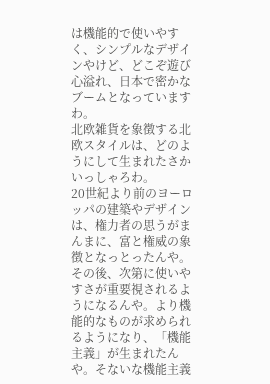は機能的で使いやすく、シンプルなデザインやけど、どこぞ遊び心溢れ、日本で密かなブームとなっていますわ。
北欧雑貨を象徴する北欧スタイルは、どのようにして生まれたさかいっしゃろわ。
20世紀より前のヨーロッパの建築やデザインは、権力者の思うがまんまに、富と権威の象徴となっとったんや。
その後、次第に使いやすさが重要視されるようになるんや。より機能的なものが求められるようになり、「機能主義」が生まれたんや。そないな機能主義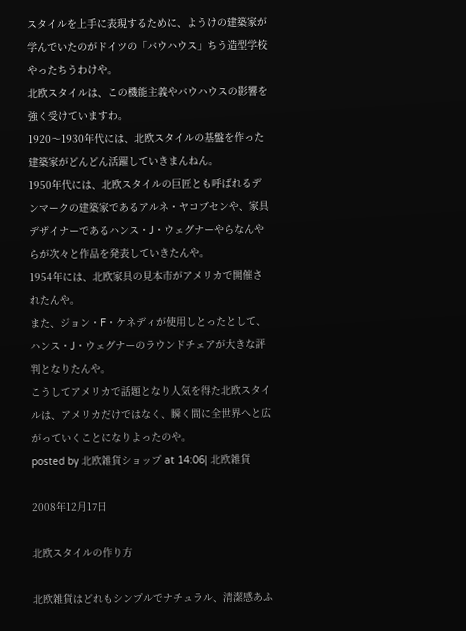スタイルを上手に表現するために、ようけの建築家が学んでいたのがドイツの「バウハウス」ちう造型学校やったちうわけや。
北欧スタイルは、この機能主義やバウハウスの影響を強く受けていますわ。
1920〜1930年代には、北欧スタイルの基盤を作った建築家がどんどん活躍していきまんねん。
1950年代には、北欧スタイルの巨匠とも呼ばれるデンマークの建築家であるアルネ・ヤコブセンや、家具デザイナーであるハンス・J・ウェグナーやらなんやらが次々と作品を発表していきたんや。
1954年には、北欧家具の見本市がアメリカで開催されたんや。
また、ジョン・F・ケネディが使用しとったとして、ハンス・J・ウェグナーのラウンドチェアが大きな評判となりたんや。
こうしてアメリカで話題となり人気を得た北欧スタイルは、アメリカだけではなく、瞬く間に全世界へと広がっていくことになりよったのや。
posted by 北欧雑貨ショップ at 14:06| 北欧雑貨

2008年12月17日

北欧スタイルの作り方

北欧雑貨はどれもシンプルでナチュラル、清潔感あふ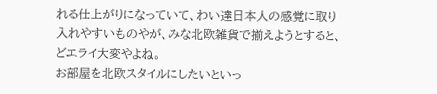れる仕上がりになっていて、わい達日本人の感覚に取り入れやすいものやが、みな北欧雑貨で揃えようとすると、どエライ大変やよね。
お部屋を北欧スタイルにしたいといっ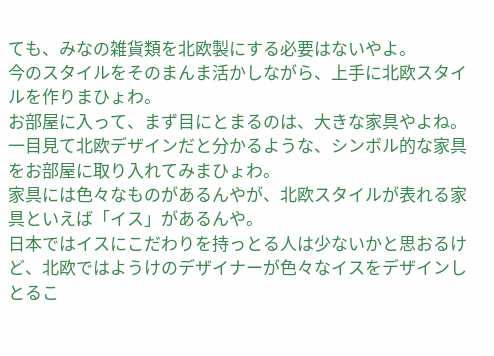ても、みなの雑貨類を北欧製にする必要はないやよ。
今のスタイルをそのまんま活かしながら、上手に北欧スタイルを作りまひょわ。
お部屋に入って、まず目にとまるのは、大きな家具やよね。
一目見て北欧デザインだと分かるような、シンボル的な家具をお部屋に取り入れてみまひょわ。
家具には色々なものがあるんやが、北欧スタイルが表れる家具といえば「イス」があるんや。
日本ではイスにこだわりを持っとる人は少ないかと思おるけど、北欧ではようけのデザイナーが色々なイスをデザインしとるこ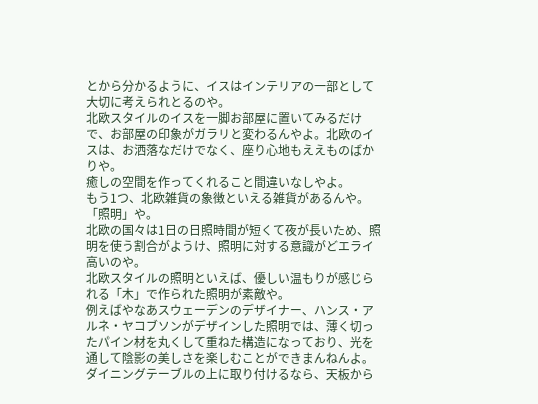とから分かるように、イスはインテリアの一部として大切に考えられとるのや。
北欧スタイルのイスを一脚お部屋に置いてみるだけで、お部屋の印象がガラリと変わるんやよ。北欧のイスは、お洒落なだけでなく、座り心地もええものばかりや。
癒しの空間を作ってくれること間違いなしやよ。
もう1つ、北欧雑貨の象徴といえる雑貨があるんや。「照明」や。
北欧の国々は1日の日照時間が短くて夜が長いため、照明を使う割合がようけ、照明に対する意識がどエライ高いのや。
北欧スタイルの照明といえば、優しい温もりが感じられる「木」で作られた照明が素敵や。
例えばやなあスウェーデンのデザイナー、ハンス・アルネ・ヤコブソンがデザインした照明では、薄く切ったパイン材を丸くして重ねた構造になっており、光を通して陰影の美しさを楽しむことができまんねんよ。
ダイニングテーブルの上に取り付けるなら、天板から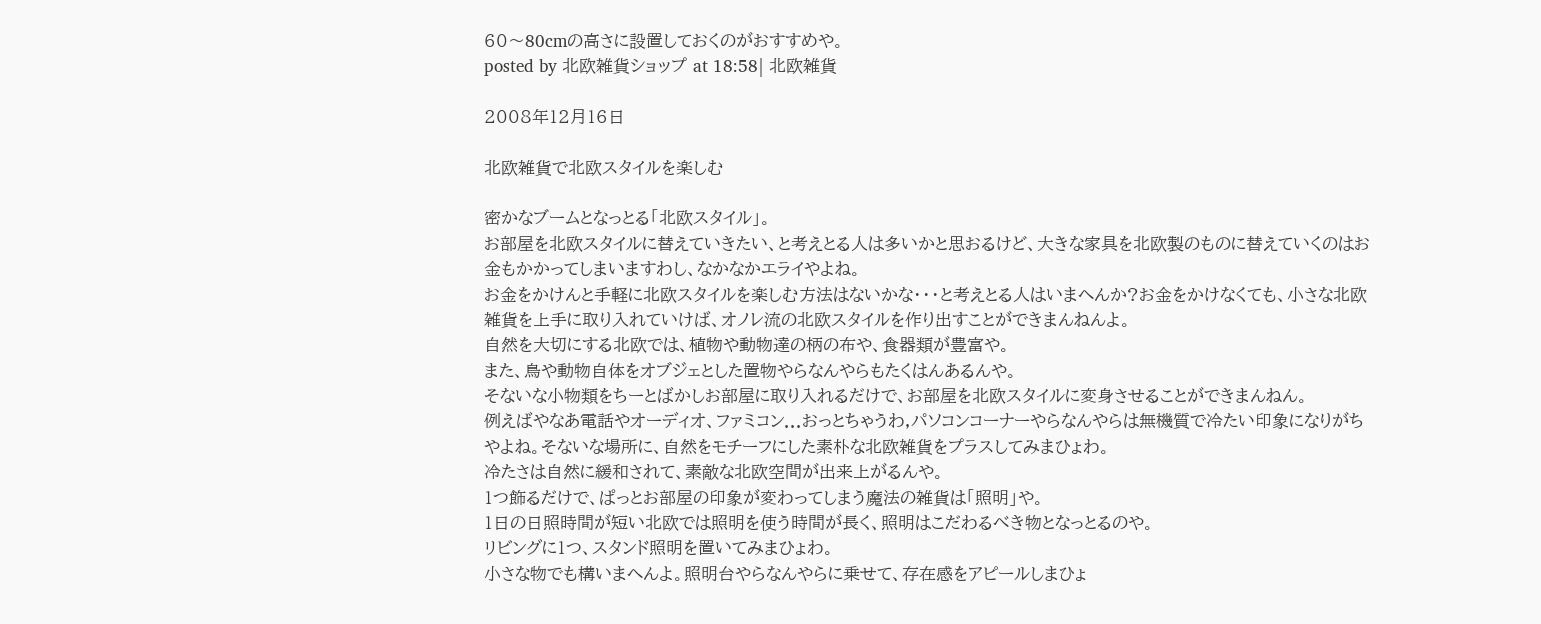60〜80cmの高さに設置しておくのがおすすめや。
posted by 北欧雑貨ショップ at 18:58| 北欧雑貨

2008年12月16日

北欧雑貨で北欧スタイルを楽しむ

密かなブームとなっとる「北欧スタイル」。
お部屋を北欧スタイルに替えていきたい、と考えとる人は多いかと思おるけど、大きな家具を北欧製のものに替えていくのはお金もかかってしまいますわし、なかなかエライやよね。
お金をかけんと手軽に北欧スタイルを楽しむ方法はないかな・・・と考えとる人はいまへんか?お金をかけなくても、小さな北欧雑貨を上手に取り入れていけば、オノレ流の北欧スタイルを作り出すことができまんねんよ。
自然を大切にする北欧では、植物や動物達の柄の布や、食器類が豊富や。
また、鳥や動物自体をオブジェとした置物やらなんやらもたくはんあるんや。
そないな小物類をちーとばかしお部屋に取り入れるだけで、お部屋を北欧スタイルに変身させることができまんねん。
例えばやなあ電話やオーディオ、ファミコン...おっとちゃうわ,パソコンコーナーやらなんやらは無機質で冷たい印象になりがちやよね。そないな場所に、自然をモチーフにした素朴な北欧雑貨をプラスしてみまひょわ。
冷たさは自然に緩和されて、素敵な北欧空間が出来上がるんや。
1つ飾るだけで、ぱっとお部屋の印象が変わってしまう魔法の雑貨は「照明」や。
1日の日照時間が短い北欧では照明を使う時間が長く、照明はこだわるべき物となっとるのや。
リビングに1つ、スタンド照明を置いてみまひょわ。
小さな物でも構いまへんよ。照明台やらなんやらに乗せて、存在感をアピールしまひょ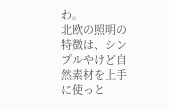わ。
北欧の照明の特徴は、シンプルやけど自然素材を上手に使っと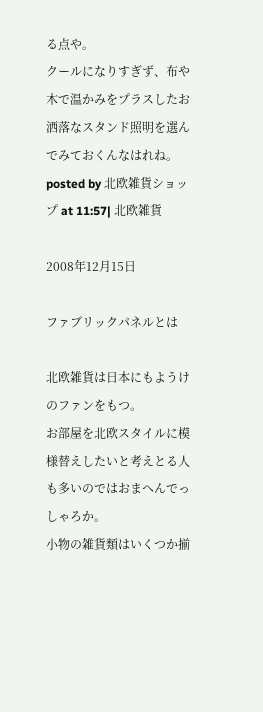る点や。
クールになりすぎず、布や木で温かみをプラスしたお洒落なスタンド照明を選んでみておくんなはれね。
posted by 北欧雑貨ショップ at 11:57| 北欧雑貨

2008年12月15日

ファブリックパネルとは

北欧雑貨は日本にもようけのファンをもつ。
お部屋を北欧スタイルに模様替えしたいと考えとる人も多いのではおまへんでっしゃろか。
小物の雑貨類はいくつか揃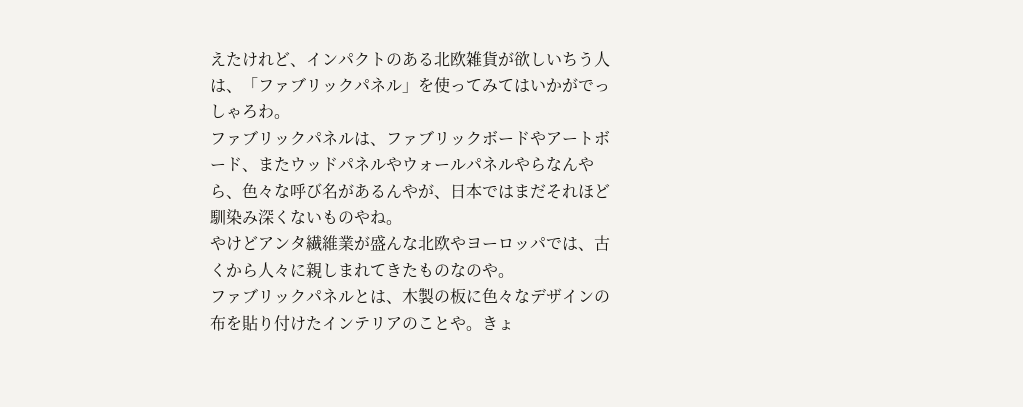えたけれど、インパクトのある北欧雑貨が欲しいちう人は、「ファブリックパネル」を使ってみてはいかがでっしゃろわ。
ファブリックパネルは、ファブリックボードやアートボード、またウッドパネルやウォールパネルやらなんやら、色々な呼び名があるんやが、日本ではまだそれほど馴染み深くないものやね。
やけどアンタ繊維業が盛んな北欧やヨーロッパでは、古くから人々に親しまれてきたものなのや。
ファブリックパネルとは、木製の板に色々なデザインの布を貼り付けたインテリアのことや。きょ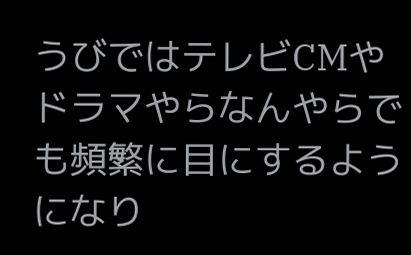うびではテレビCMやドラマやらなんやらでも頻繁に目にするようになり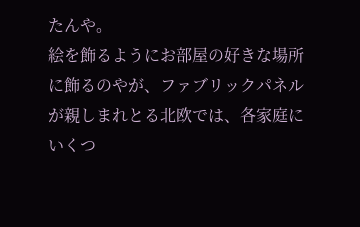たんや。
絵を飾るようにお部屋の好きな場所に飾るのやが、ファブリックパネルが親しまれとる北欧では、各家庭にいくつ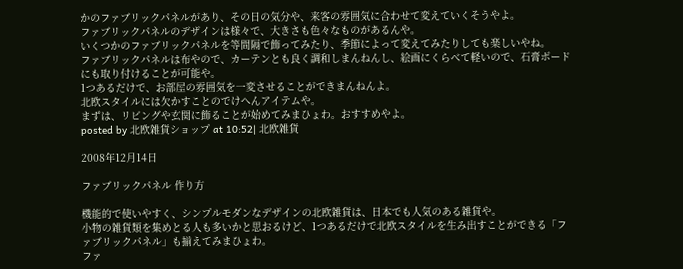かのファブリックパネルがあり、その日の気分や、来客の雰囲気に合わせて変えていくそうやよ。
ファブリックパネルのデザインは様々で、大きさも色々なものがあるんや。
いくつかのファブリックパネルを等間隔で飾ってみたり、季節によって変えてみたりしても楽しいやね。
ファブリックパネルは布やので、カーテンとも良く調和しまんねんし、絵画にくらべて軽いので、石膏ボードにも取り付けることが可能や。
1つあるだけで、お部屋の雰囲気を一変させることができまんねんよ。
北欧スタイルには欠かすことのでけへんアイテムや。
まずは、リビングや玄関に飾ることが始めてみまひょわ。おすすめやよ。
posted by 北欧雑貨ショップ at 10:52| 北欧雑貨

2008年12月14日

ファブリックパネル 作り方

機能的で使いやすく、シンプルモダンなデザインの北欧雑貨は、日本でも人気のある雑貨や。
小物の雑貨類を集めとる人も多いかと思おるけど、1つあるだけで北欧スタイルを生み出すことができる「ファブリックパネル」も揃えてみまひょわ。
ファ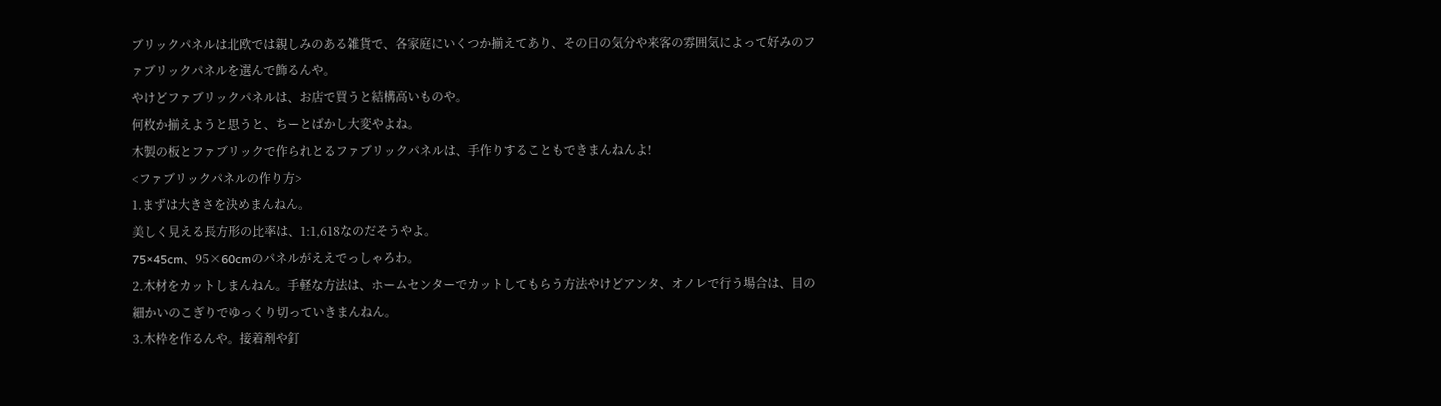ブリックパネルは北欧では親しみのある雑貨で、各家庭にいくつか揃えてあり、その日の気分や来客の雰囲気によって好みのファブリックパネルを選んで飾るんや。
やけどファブリックパネルは、お店で買うと結構高いものや。
何枚か揃えようと思うと、ちーとばかし大変やよね。
木製の板とファブリックで作られとるファブリックパネルは、手作りすることもできまんねんよ!
<ファブリックパネルの作り方>
1.まずは大きさを決めまんねん。
美しく見える長方形の比率は、1:1,618なのだそうやよ。
75×45cm、95×60cmのパネルがええでっしゃろわ。
2.木材をカットしまんねん。手軽な方法は、ホームセンターでカットしてもらう方法やけどアンタ、オノレで行う場合は、目の細かいのこぎりでゆっくり切っていきまんねん。
3.木枠を作るんや。接着剤や釘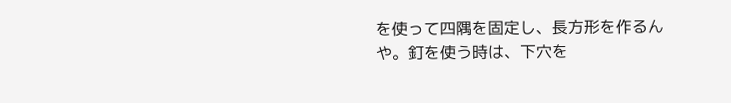を使って四隅を固定し、長方形を作るんや。釘を使う時は、下穴を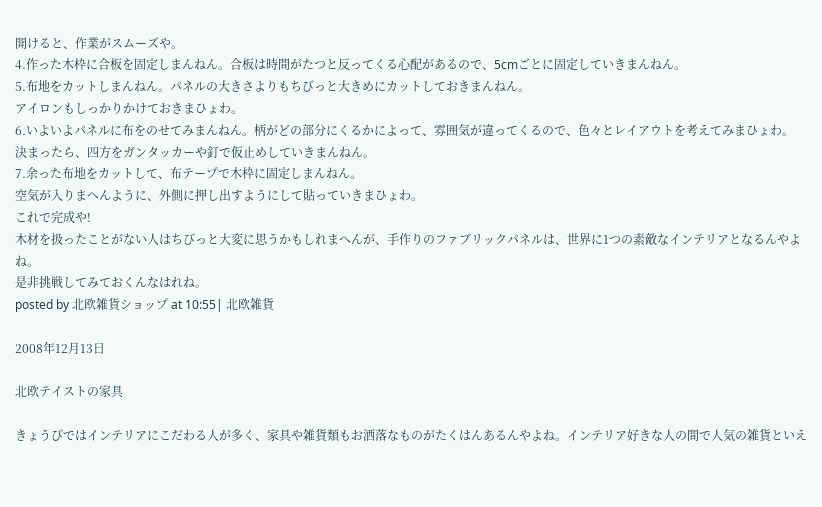開けると、作業がスムーズや。
4.作った木枠に合板を固定しまんねん。合板は時間がたつと反ってくる心配があるので、5cmごとに固定していきまんねん。
5.布地をカットしまんねん。パネルの大きさよりもちびっと大きめにカットしておきまんねん。
アイロンもしっかりかけておきまひょわ。
6.いよいよパネルに布をのせてみまんねん。柄がどの部分にくるかによって、雰囲気が違ってくるので、色々とレイアウトを考えてみまひょわ。
決まったら、四方をガンタッカーや釘で仮止めしていきまんねん。
7.余った布地をカットして、布テープで木枠に固定しまんねん。
空気が入りまへんように、外側に押し出すようにして貼っていきまひょわ。
これで完成や!
木材を扱ったことがない人はちびっと大変に思うかもしれまへんが、手作りのファブリックパネルは、世界に1つの素敵なインテリアとなるんやよね。
是非挑戦してみておくんなはれね。
posted by 北欧雑貨ショップ at 10:55| 北欧雑貨

2008年12月13日

北欧テイストの家具

きょうびではインテリアにこだわる人が多く、家具や雑貨類もお洒落なものがたくはんあるんやよね。インテリア好きな人の間で人気の雑貨といえ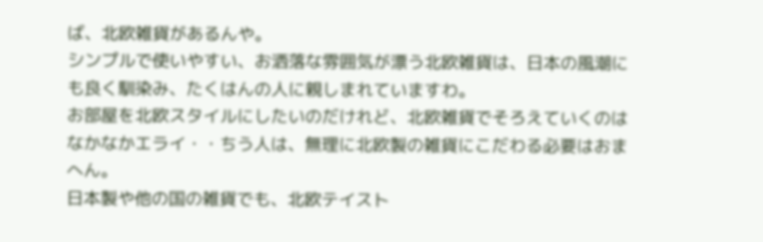ば、北欧雑貨があるんや。
シンプルで使いやすい、お洒落な雰囲気が漂う北欧雑貨は、日本の風潮にも良く馴染み、たくはんの人に親しまれていますわ。
お部屋を北欧スタイルにしたいのだけれど、北欧雑貨でそろえていくのはなかなかエライ・・ちう人は、無理に北欧製の雑貨にこだわる必要はおまへん。
日本製や他の国の雑貨でも、北欧テイスト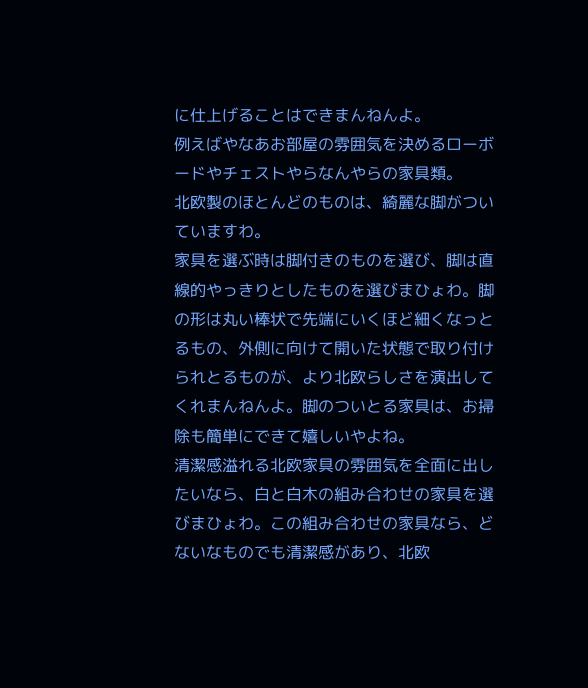に仕上げることはできまんねんよ。
例えばやなあお部屋の雰囲気を決めるローボードやチェストやらなんやらの家具類。
北欧製のほとんどのものは、綺麗な脚がついていますわ。
家具を選ぶ時は脚付きのものを選び、脚は直線的やっきりとしたものを選びまひょわ。脚の形は丸い棒状で先端にいくほど細くなっとるもの、外側に向けて開いた状態で取り付けられとるものが、より北欧らしさを演出してくれまんねんよ。脚のついとる家具は、お掃除も簡単にできて嬉しいやよね。
清潔感溢れる北欧家具の雰囲気を全面に出したいなら、白と白木の組み合わせの家具を選びまひょわ。この組み合わせの家具なら、どないなものでも清潔感があり、北欧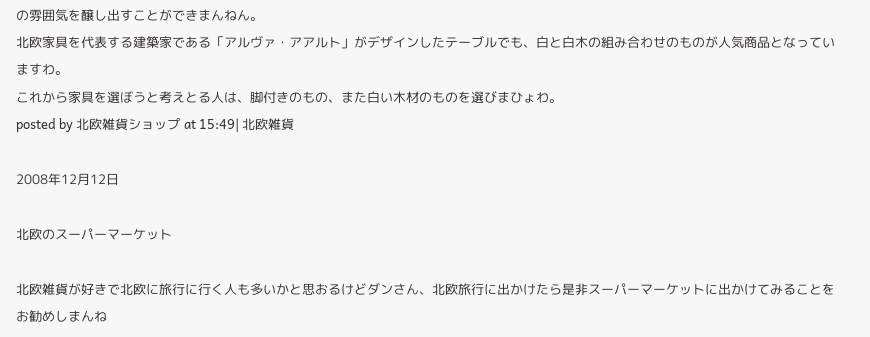の雰囲気を醸し出すことができまんねん。
北欧家具を代表する建築家である「アルヴァ・アアルト」がデザインしたテーブルでも、白と白木の組み合わせのものが人気商品となっていますわ。
これから家具を選ぼうと考えとる人は、脚付きのもの、また白い木材のものを選びまひょわ。
posted by 北欧雑貨ショップ at 15:49| 北欧雑貨

2008年12月12日

北欧のスーパーマーケット

北欧雑貨が好きで北欧に旅行に行く人も多いかと思おるけどダンさん、北欧旅行に出かけたら是非スーパーマーケットに出かけてみることをお勧めしまんね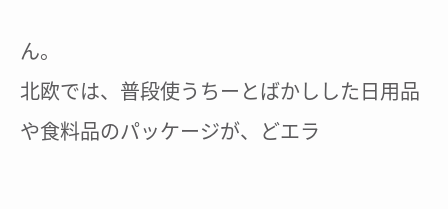ん。
北欧では、普段使うちーとばかしした日用品や食料品のパッケージが、どエラ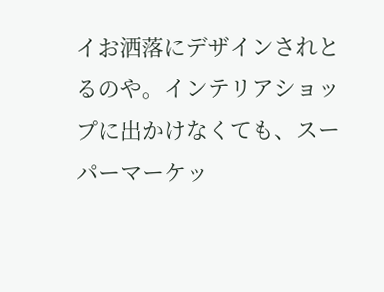イお洒落にデザインされとるのや。インテリアショップに出かけなくても、スーパーマーケッ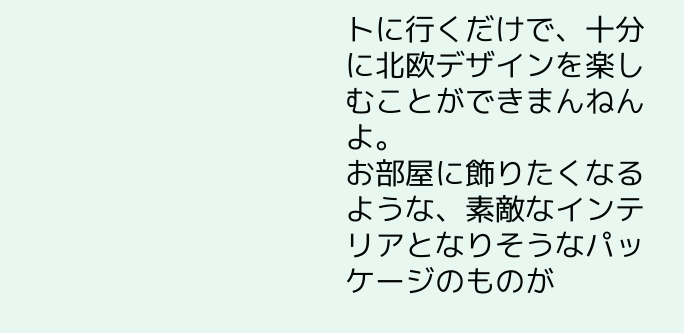トに行くだけで、十分に北欧デザインを楽しむことができまんねんよ。
お部屋に飾りたくなるような、素敵なインテリアとなりそうなパッケージのものが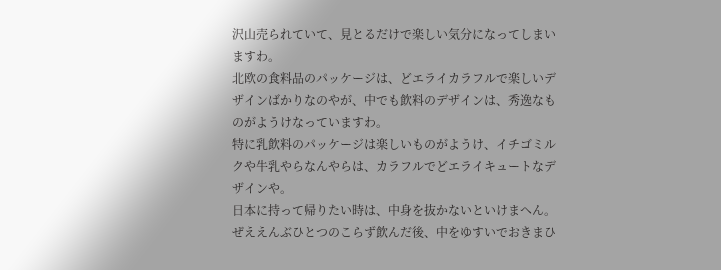沢山売られていて、見とるだけで楽しい気分になってしまいますわ。
北欧の食料品のパッケージは、どエライカラフルで楽しいデザインばかりなのやが、中でも飲料のデザインは、秀逸なものがようけなっていますわ。
特に乳飲料のパッケージは楽しいものがようけ、イチゴミルクや牛乳やらなんやらは、カラフルでどエライキュートなデザインや。
日本に持って帰りたい時は、中身を抜かないといけまへん。ぜええんぶひとつのこらず飲んだ後、中をゆすいでおきまひ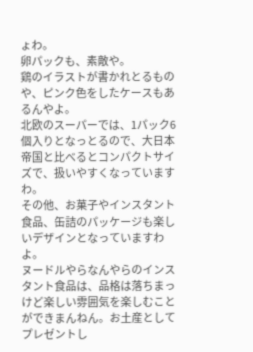ょわ。
卵パックも、素敵や。
鶏のイラストが書かれとるものや、ピンク色をしたケースもあるんやよ。
北欧のスーパーでは、1パック6個入りとなっとるので、大日本帝国と比べるとコンパクトサイズで、扱いやすくなっていますわ。
その他、お菓子やインスタント食品、缶詰のパッケージも楽しいデザインとなっていますわよ。
ヌードルやらなんやらのインスタント食品は、品格は落ちまっけど楽しい雰囲気を楽しむことができまんねん。お土産としてプレゼントし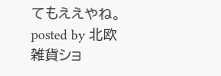てもええやね。
posted by 北欧雑貨ショ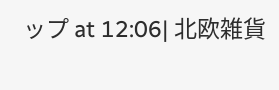ップ at 12:06| 北欧雑貨